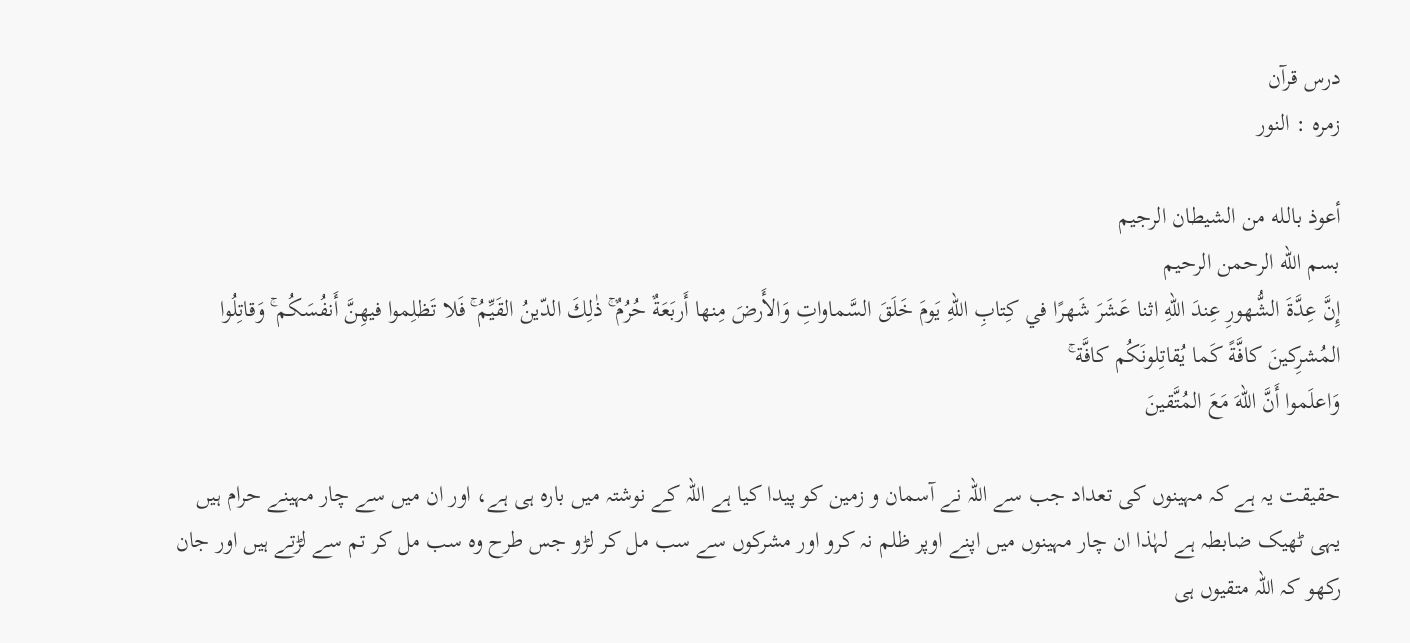درس قرآن
زمرہ : النور

أعوذ بالله من الشيطان الرجيم
بسم الله الرحمن الرحيم
إِنَّ عِدَّةَ الشُّهورِ عِندَ اللهِ اثنا عَشَرَ شَهرًا في كِتابِ اللهِ يَومَ خَلَقَ السَّماواتِ وَالأَرضَ مِنها أَربَعَةٌ حُرُمٌ ۚ ذٰلِكَ الدّينُ القَيِّمُ ۚ فَلا تَظلِموا فيهِنَّ أَنفُسَكُم ۚ وَقاتِلُوا المُشرِكينَ كافَّةً كَما يُقاتِلونَكُم كافَّة ۚ
وَاعلَموا أَنَّ اللهَ مَعَ المُتَّقينَ

حقیقت یہ ہے کہ مہینوں کی تعداد جب سے اللہ نے آسمان و زمین کو پیدا کیا ہے اللہ کے نوشتہ میں بارہ ہی ہے، اور ان میں سے چار مہینے حرام ہیں یہی ٹھیک ضابطہ ہے لہٰذا ان چار مہینوں میں اپنے اوپر ظلم نہ کرو اور مشرکوں سے سب مل کر لڑو جس طرح وہ سب مل کر تم سے لڑتے ہیں اور جان رکھو کہ اللہ متقیوں ہی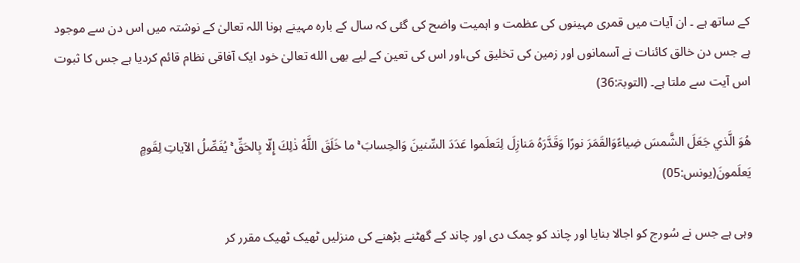کے ساتھ ہے ۔ ان آیات میں قمری مہینوں کی عظمت و اہمیت واضح کی گئی کہ سال کے بارہ مہینے ہونا اللہ تعالیٰ کے نوشتہ میں اس دن سے موجود ہے جس دن خالق کائنات نے آسمانوں اور زمین کی تخلیق کی،اور اس کی تعین کے لیے بھی الله تعالیٰ خود ایک آفاقی نظام قائم کردیا ہے جس کا ثبوت اس آیت سے ملتا ہے۔ (التوبۃ:36)

هُوَ الَّذي جَعَلَ الشَّمسَ ضِياءًوَالقَمَرَ نورًا وَقَدَّرَهُ مَنازِلَ لِتَعلَموا عَدَدَ السِّنينَ وَالحِسابَ ۚ ما خَلَقَ اللَّهُ ذٰلِكَ إِلّا بِالحَقِّ ۚ يُفَصِّلُ الآياتِ لِقَومٍ يَعلَمونَ(یونس:05)

وہی ہے جس نے سُورج کو اجالا بنایا اور چاند کو چمک دی اور چاند کے گھٹنے بڑھنے کی منزلیں ٹھیک ٹھیک مقرر کر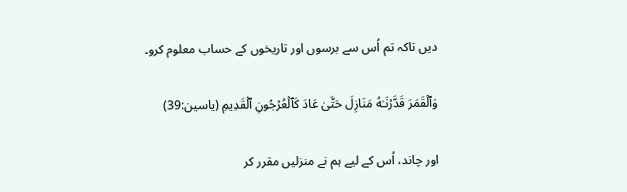دیں تاکہ تم اُس سے برسوں اور تاریخوں کے حساب معلوم کرو۔

وَٱلۡقَمَرَ قَدَّرۡنَـٰهُ مَنَازِلَ حَتَّىٰ عَادَ كَٱلۡعُرۡجُونِ ٱلۡقَدِیمِ (یاسین:39)

اور چاند، اُس کے لیے ہم نے منزلیں مقرر کر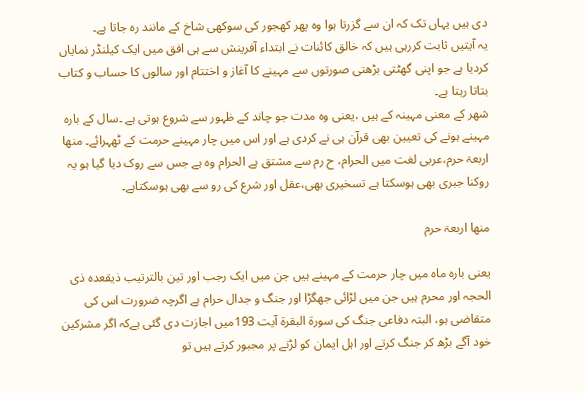دی ہیں یہاں تک کہ ان سے گزرتا ہوا وہ پھر کھجور کی سوکھی شاخ کے مانند رہ جاتا ہے۔
یہ آیتیں ثابت کررہی ہیں کہ خالق کائنات نے ابتداء آفرینش سے ہی افق میں ایک کیلنڈر نمایاں کردیا ہے جو اپنی گھٹتی بڑھتی صورتوں سے مہینے کا آغاز و اختتام اور سالوں کا حساب و کتاب بتاتا رہتا ہے۔
شھر کے معنی مہینہ کے ہیں ،یعنی وہ مدت جو چاند کے ظہور سے شروع ہوتی ہے ۔سال کے بارہ مہینے ہونے کی تعیین بھی قرآن ہی نے کردی ہے اور اس میں چار مہینے حرمت کے ٹھہرائے۔ منھا اربعۃ حرم،عربی لغت میں الحرام، ح رم سے مشتق ہے الحرام وہ ہے جس سے روک دیا گیا ہو یہ روکنا جبری بھی ہوسکتا ہے تسخیری بھی،عقل اور شرع کی رو سے بھی ہوسکتاہے۔

منھا اربعۃ حرم

یعنی بارہ ماہ میں چار حرمت کے مہینے ہیں جن میں ایک رجب اور تین بالترتیب ذیقعدہ ذی الحجہ اور محرم ہیں جن میں لڑائی جھگڑا اور جنگ و جدال حرام ہے اگرچہ ضرورت اس کی متقاضی ہو، البتہ دفاعی جنگ کی سورۃ البقرۃ آیت 193میں اجازت دی گئی ہےکہ اگر مشرکین خود آگے بڑھ کر جنگ کرتے اور اہل ایمان کو لڑنے پر مجبور کرتے ہیں تو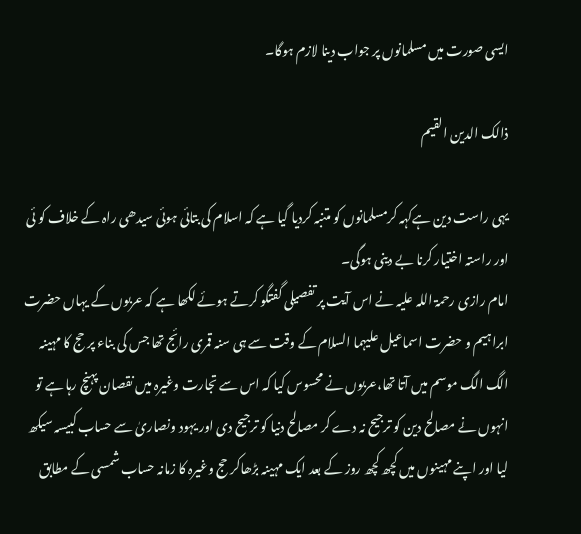ایسی صورت میں مسلمانوں پر جواب دینا لازم ہوگا۔

ذالک الدین القیم

یہی راست دین ہےکہہ کرمسلمانوں کو متنبہ کردیا گیا ہے کہ اسلام کی بتائی ہوئی سیدھی راہ کے خلاف کو ئی اور راستہ اختیار کرنا بے دینی ہوگی۔
امام رازی رحمۃ اللہ علیہ نے اس آیت پر تفصیلی گفتگو کرتے ہوئے لکھا ہے کہ عربوں کے یہاں حضرت ابراہیم و حضرت اسماعیل علیہما السلام کے وقت سے ہی سنہ قمری رائج تھا جس کی بناء پر حج کا مہینہ الگ الگ موسم میں آتا تھا،عربوں نے محسوس کیا کہ اس سے تجارت وغیرہ میں نقصان پہنچ رہا ہے تو انہوں نے مصالح دین کو ترجیح نہ دے کر مصالح دنیا کو ترجیح دی اور یہود ونصاریٰ سے حساب کبیسہ سیکھ لیا اور اپنے مہینوں میں کچھ کچھ روز کے بعد ایک مہینہ بڑھاکر حج وغیرہ کا زمانہ حساب شمسی کے مطابق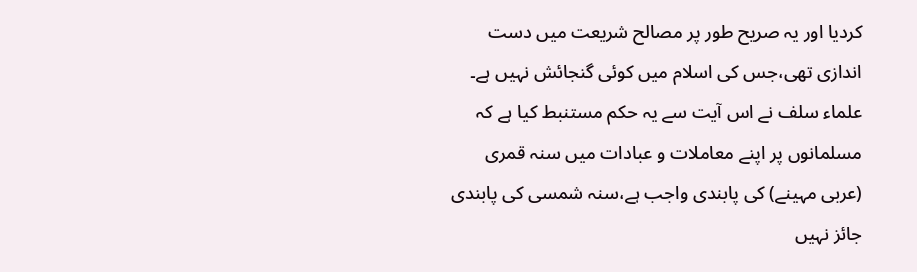کردیا اور یہ صریح طور پر مصالح شریعت میں دست اندازی تھی،جس کی اسلام میں کوئی گنجائش نہیں ہے۔
علماء سلف نے اس آیت سے یہ حکم مستنبط کیا ہے کہ مسلمانوں پر اپنے معاملات و عبادات میں سنہ قمری (عربی مہینے) کی پابندی واجب ہے،سنہ شمسی کی پابندی جائز نہیں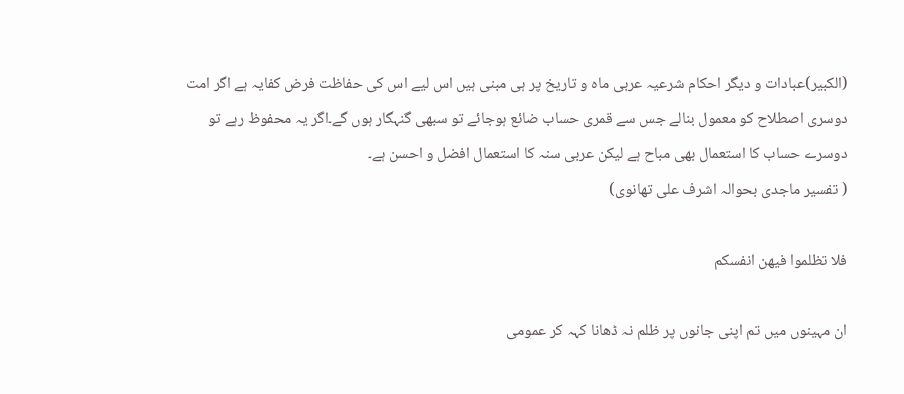(الکبیر)عبادات و دیگر احکام شرعیہ عربی ماہ و تاریخ پر ہی مبنی ہیں اس لیے اس کی حفاظت فرض کفایہ ہے اگر امت دوسری اصطلاح کو معمول بنالے جس سے قمری حساب ضائع ہوجائے تو سبھی گنہگار ہوں گے۔اگر یہ محفوظ رہے تو دوسرے حساب کا استعمال بھی مباح ہے لیکن عربی سنہ کا استعمال افضل و احسن ہے۔
( تفسیر ماجدی بحوالہ اشرف علی تھانوی)

فلا تظلموا فیھن انفسکم

ان مہینوں میں تم اپنی جانوں پر ظلم نہ ڈھانا کہہ کر عمومی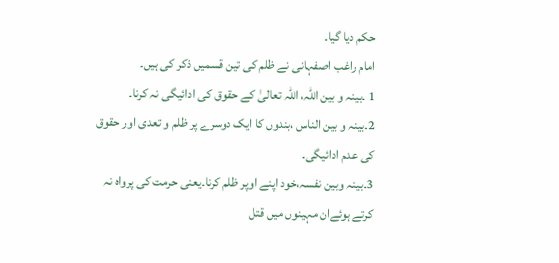حکم دیا گیا۔
امام راغب اصفہانی نے ظلم کی تین قسمیں ذکر کی ہیں۔
1 ۔بینہ و بین اللہ، اللہ تعالیٰ کے حقوق کی ادائیگی نہ کرنا۔
2۔بینہ و بین الناس ،بندوں کا ایک دوسرے پر ظلم و تعدی اور حقوق کی عدم ادائیگی۔
3۔بینہ وبین نفسہ،خود اپنے اوپر ظلم کرنا۔یعنی حرمت کی پرواہ نہ کرتے ہوئےان مہینوں میں قتل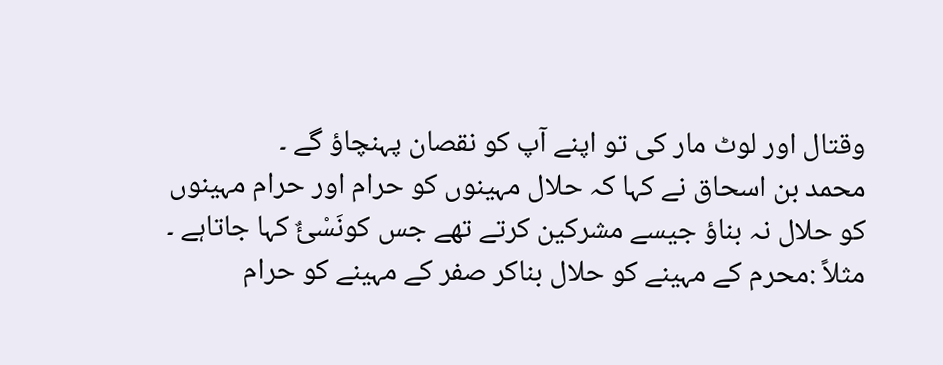وقتال اور لوٹ مار کی تو اپنے آپ کو نقصان پہنچاؤ گے ۔
محمد بن اسحاق نے کہا کہ حلال مہینوں کو حرام اور حرام مہینوں کو حلال نہ بناؤ جیسے مشرکین کرتے تھے جس کونَسْیٌٔ کہا جاتاہے ۔
مثلاً :محرم کے مہینے کو حلال بناکر صفر کے مہینے کو حرام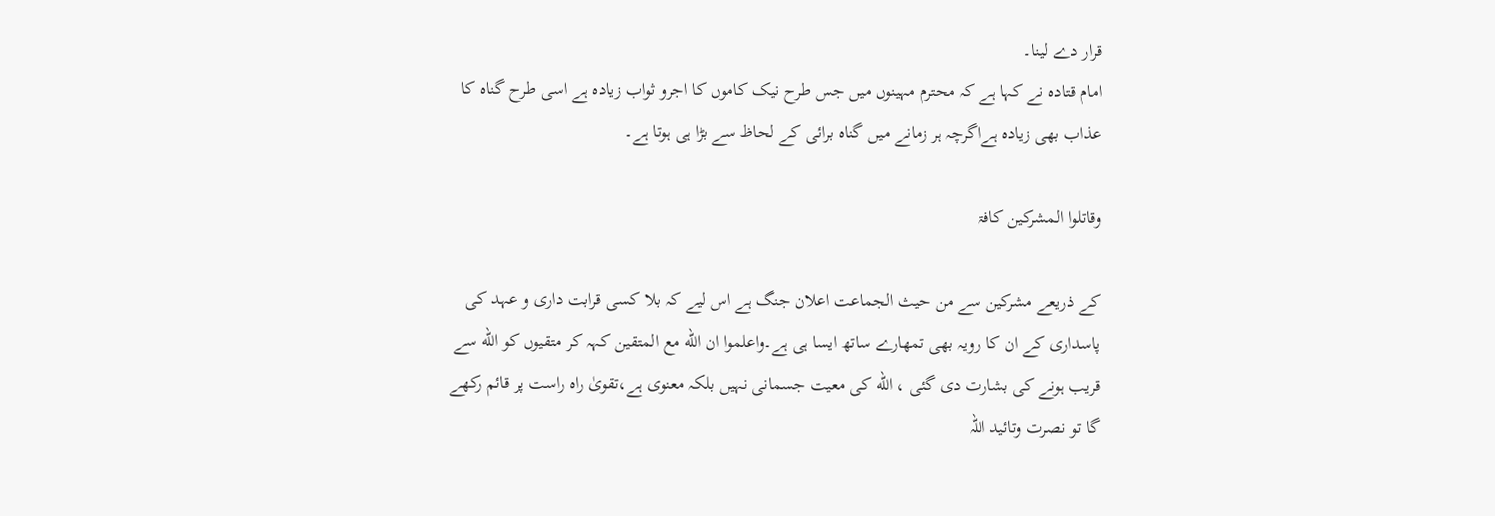قرار دے لینا۔
امام قتادہ نے کہا ہے کہ محترم مہینوں میں جس طرح نیک کاموں کا اجرو ثواب زیادہ ہے اسی طرح گناہ کا عذاب بھی زیادہ ہےاگرچہ ہر زمانے میں گناہ برائی کے لحاظ سے بڑا ہی ہوتا ہے۔

وقاتلوا المشرکین کافۃ

کے ذریعے مشرکین سے من حیث الجماعت اعلان جنگ ہے اس لیے کہ بلا کسی قرابت داری و عہد کی پاسداری کے ان کا رویہ بھی تمھارے ساتھ ایسا ہی ہے۔واعلموا ان الله مع المتقین کہہ کر متقیوں کو الله سے قریب ہونے کی بشارت دی گئی ، الله کی معیت جسمانی نہیں بلکہ معنوی ہے،تقویٰ راہ راست پر قائم رکھے گا تو نصرت وتائید اللہ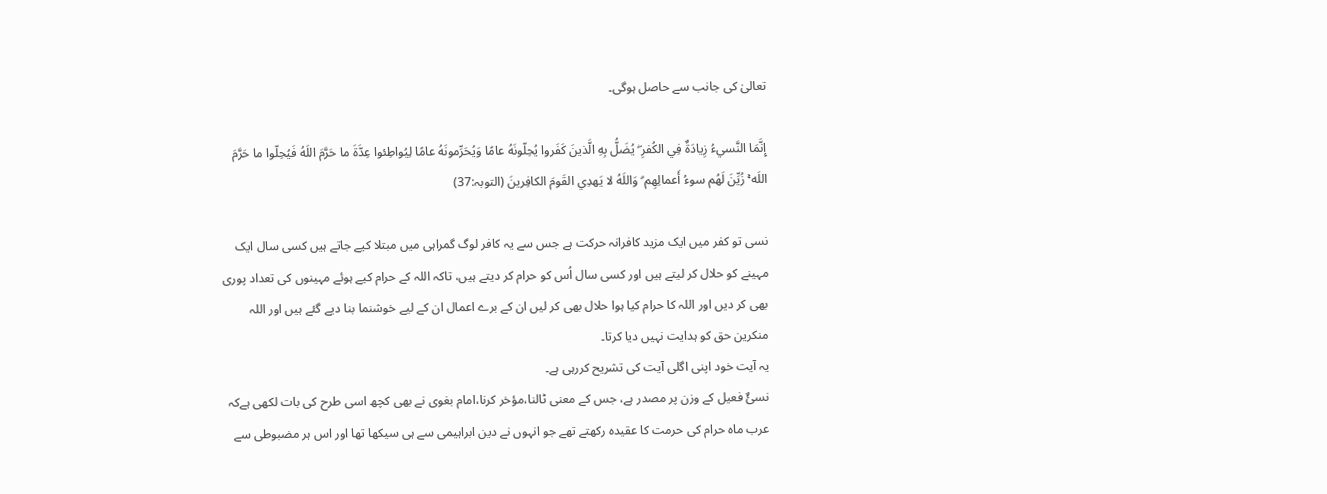تعالیٰ کی جانب سے حاصل ہوگی۔

إِنَّمَا النَّسيءُ زِيادَةٌ فِي الكُفرِ ۖ يُضَلُّ بِهِ الَّذينَ كَفَروا يُحِلّونَهُ عامًا وَيُحَرِّمونَهُ عامًا لِيُواطِئوا عِدَّةَ ما حَرَّمَ اللَهُ فَيُحِلّوا ما حَرَّمَ اللَه ۚ زُيِّنَ لَهُم سوءُ أَعمالِهِم ۗ وَاللَهُ لا يَهدِي القَومَ الكافِرينَ (التوبہ:37)

نسی تو کفر میں ایک مزید کافرانہ حرکت ہے جس سے یہ کافر لوگ گمراہی میں مبتلا کیے جاتے ہیں کسی سال ایک مہینے کو حلال کر لیتے ہیں اور کسی سال اُس کو حرام کر دیتے ہیں، تاکہ اللہ کے حرام کیے ہوئے مہینوں کی تعداد پوری بھی کر دیں اور اللہ کا حرام کیا ہوا حلال بھی کر لیں ان کے برے اعمال ان کے لیے خوشنما بنا دیے گئے ہیں اور اللہ منکرین حق کو ہدایت نہیں دیا کرتا۔
یہ آیت خود اپنی اگلی آیت کی تشریح کررہی ہے۔
نسیٌٔ فعیل کے وزن پر مصدر ہے، جس کے معنی ٹالنا،مؤخر کرنا،امام بغوی نے بھی کچھ اسی طرح کی بات لکھی ہےکہ عرب ماہ حرام کی حرمت کا عقیدہ رکھتے تھے جو انہوں نے دین ابراہیمی سے ہی سیکھا تھا اور اس ہر مضبوطی سے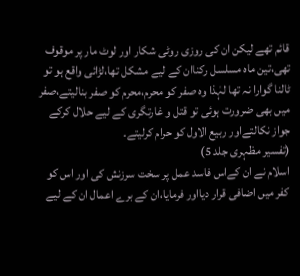قائم تھے لیکن ان کی روزی روٹی شکار اور لوٹ مار پر موقوف تھی،تین ماہ مسلسل رکناان کے لیے مشکل تھا،لڑائی واقع ہو تو ٹالنا گوارا نہ تھا لہٰذا وہ صفر کو محرم،محرم کو صفر بنالیتے،صفر میں بھی ضرورت ہوئی تو قتل و غارتگری کے لیے حلال کرکے جواز نکالتےاور ربیع الاول کو حرام کرلیتے۔
(تفسیر مظہری جلد 5)
اسلام نے ان کےاس فاسد عمل پر سخت سرزنش کی اور اس کو کفر میں اضافی قرار دیااور فرمایا،ان کے برے اعمال ان کے لیے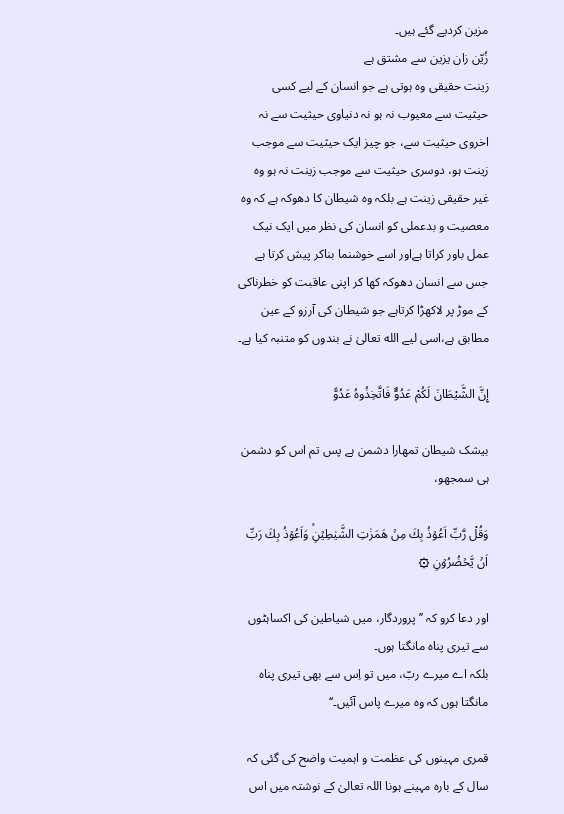مزین کردیے گئے ہیں۔
زُیّن زان یزین سے مشتق ہے
زینت حقیقی وہ ہوتی ہے جو انسان کے لیے کسی حیثیت سے معیوب نہ ہو نہ دنیاوی حیثیت سے نہ اخروی حیثیت سے، جو چیز ایک حیثیت سے موجب زینت ہو، دوسری حیثیت سے موجب زینت نہ ہو وہ غیر حقیقی زینت ہے بلکہ وہ شیطان کا دھوکہ ہے کہ وہ معصیت و بدعملی کو انسان کی نظر میں ایک نیک عمل باور کراتا ہےاور اسے خوشنما بناکر پیش کرتا ہے جس سے انسان دھوکہ کھا کر اپنی عاقبت کو خطرناکی کے موڑ پر لاکھڑا کرتاہے جو شیطان کی آرزو کے عین مطابق ہے،اسی لیے الله تعالیٰ نے بندوں کو متنبہ کیا ہے۔

إِنَّ الشَّيْطَانَ لَكُمْ عَدُوٌّ فَاتَّخِذُوهُ عَدُوًّ

بیشک شیطان تمھارا دشمن ہے پس تم اس کو دشمن ہی سمجھو،

وَقُلْ رَّبِّ اَعُوۡذُ بِكَ مِنۡ هَمَزٰتِ الشَّيٰطِيۡنِۙ وَاَعُوۡذُ بِكَ رَبِّ اَنۡ يَّحۡضُرُوۡنِ ۞

اور دعا کرو کہ ’’پروردگار، میں شیاطین کی اکساہٹوں سے تیری پناہ مانگتا ہوں۔
بلکہ اے میرے ربّ، میں تو اِس سے بھی تیری پناہ مانگتا ہوں کہ وہ میرے پاس آئیں۔‘‘

قمری مہینوں کی عظمت و اہمیت واضح کی گئی کہ سال کے بارہ مہینے ہونا اللہ تعالیٰ کے نوشتہ میں اس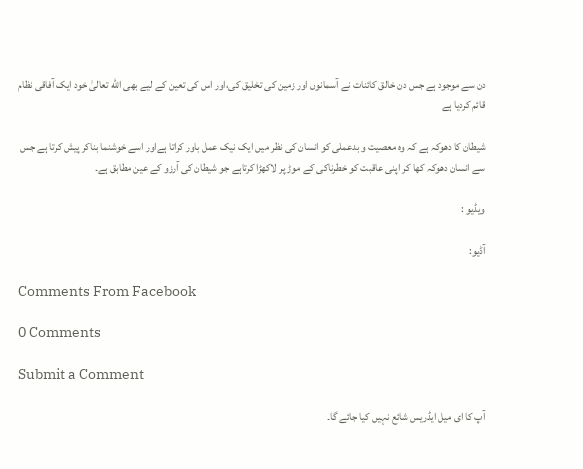دن سے موجود ہے جس دن خالق کائنات نے آسمانوں اور زمین کی تخلیق کی،اور اس کی تعین کے لیے بھی الله تعالیٰ خود ایک آفاقی نظام قائم کردیا ہے

شیطان کا دھوکہ ہے کہ وہ معصیت و بدعملی کو انسان کی نظر میں ایک نیک عمل باور کراتا ہےاور اسے خوشنما بناکر پیش کرتا ہے جس سے انسان دھوکہ کھا کر اپنی عاقبت کو خطرناکی کے موڑ پر لاکھڑا کرتاہے جو شیطان کی آرزو کے عین مطابق ہے۔

ویڈیو :

آڈیو:

Comments From Facebook

0 Comments

Submit a Comment

آپ کا ای میل ایڈریس شائع نہیں کیا جائے گا۔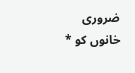ضروری خانوں کو *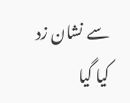سے نشان زد کیا گیا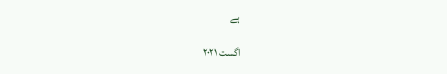ہے

اگست ۲۰۲۱